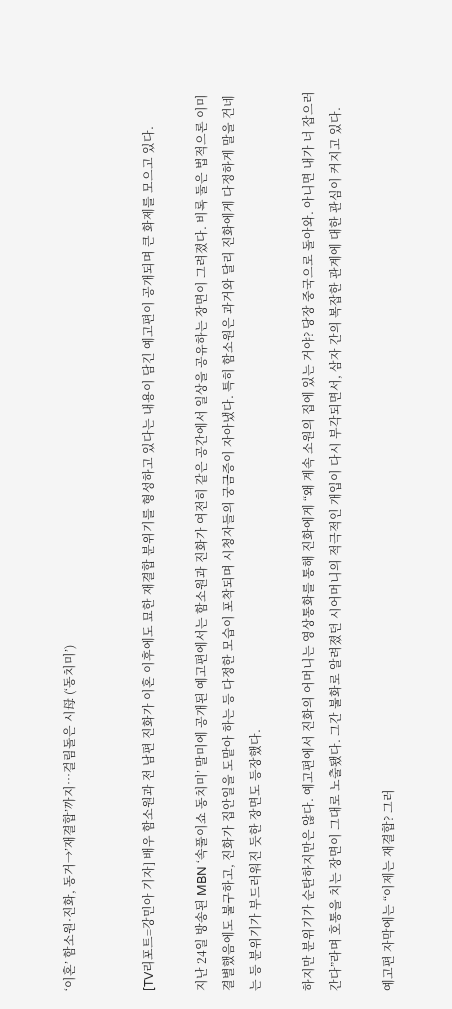‘이혼’ 함소원·진화, 동거→’재결합’까지…걸림돌은 시母 (‘동치미’)


[TV리포트=강민아 기자] 배우 함소원과 전 남편 진화가 이혼 이후에도 묘한 재결합 분위기를 형성하고 있다는 내용이 담긴 예고편이 공개되며 큰 화제를 모으고 있다.

지난 24일 방송된 MBN ‘속풀이쇼 동치미’ 말미에 공개된 예고편에서는 함소원과 진화가 여전히 같은 공간에서 일상을 공유하는 장면이 그려졌다. 비록 둘은 법적으론 이미 결별했음에도 불구하고, 진화가 집안일을 도맡아 하는 등 다정한 모습이 포착되며 시청자들의 궁금증이 자아냈다. 특히 함소원은 과거와 달리 진화에게 다정하게 말을 건네는 등 분위기가 부드러워진 듯한 장면도 등장했다.

하지만 분위기가 순탄하지만은 않다. 예고편에서 진화의 어머니는 영상통화를 통해 진화에게 “왜 계속 소원의 집에 있는 거야? 당장 중국으로 돌아와. 아니면 내가 너 잡으러 간다”라며 호통을 치는 장면이 그대로 노출됐다. 그간 불화로 알려졌던 시어머니의 적극적인 개입이 다시 부각되면서, 삼자 간의 복잡한 관계에 대한 관심이 커지고 있다.

예고편 자막에는 “이제는 재결합? 그러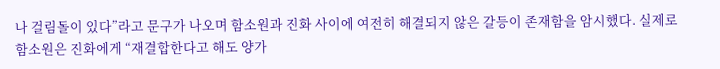나 걸림돌이 있다”라고 문구가 나오며 함소원과 진화 사이에 여전히 해결되지 않은 갈등이 존재함을 암시했다. 실제로 함소원은 진화에게 “재결합한다고 해도 양가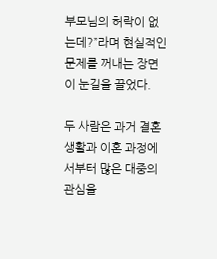부모님의 허락이 없는데?”라며 현실적인 문제를 꺼내는 장면이 눈길을 끌었다.

두 사람은 과거 결혼 생활과 이혼 과정에서부터 많은 대중의 관심을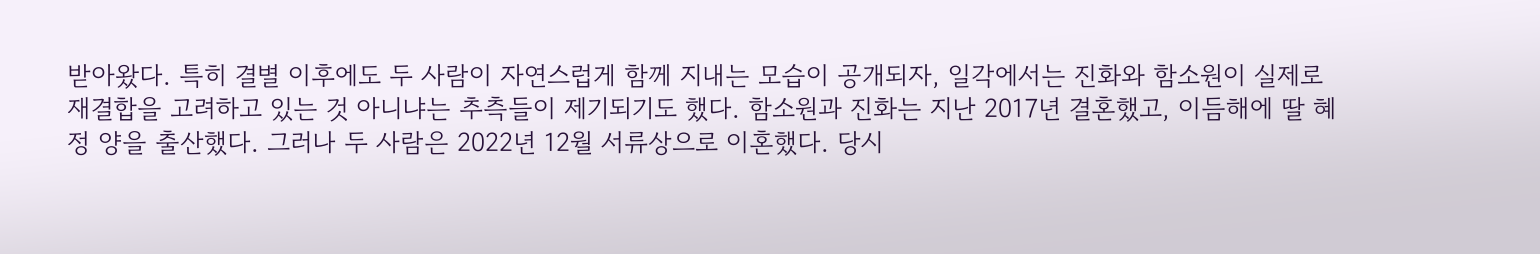받아왔다. 특히 결별 이후에도 두 사람이 자연스럽게 함께 지내는 모습이 공개되자, 일각에서는 진화와 함소원이 실제로 재결합을 고려하고 있는 것 아니냐는 추측들이 제기되기도 했다. 함소원과 진화는 지난 2017년 결혼했고, 이듬해에 딸 혜정 양을 출산했다. 그러나 두 사람은 2022년 12월 서류상으로 이혼했다. 당시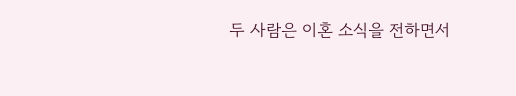두 사람은 이혼 소식을 전하면서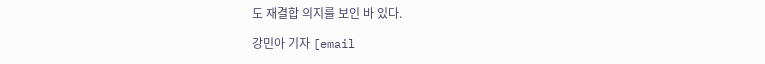도 재결합 의지를 보인 바 있다.

강민아 기자 [email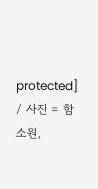protected] / 사진 = 함소원,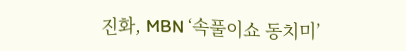진화, MBN ‘속풀이쇼 동치미’